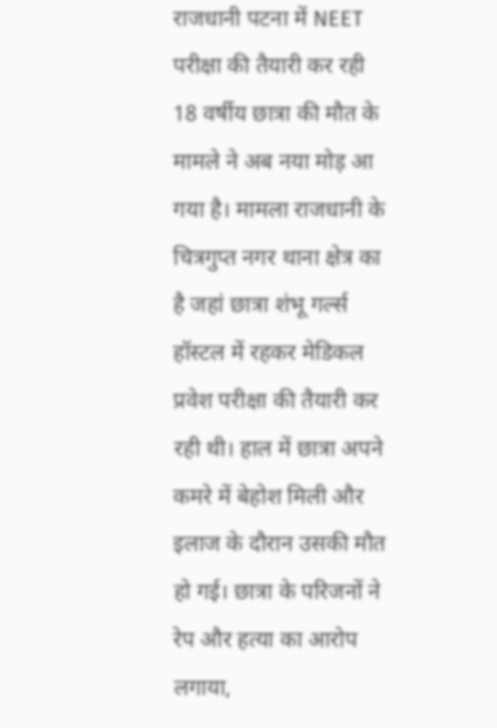राजधानी पटना में NEET परीक्षा की तैयारी कर रही 18 वर्षीय छात्रा की मौत के मामले ने अब नया मोड़ आ गया है। मामला राजधानी के चित्रगुप्त नगर थाना क्षेत्र का है जहां छात्रा शंभू गर्ल्स हॉस्टल में रहकर मेडिकल प्रवेश परीक्षा की तैयारी कर रही थी। हाल में छात्रा अपने कमरे में बेहोश मिली और इलाज के दौरान उसकी मौत हो गई। छात्रा के परिजनों ने रेप और हत्या का आरोप लगाया,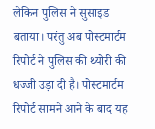लेकिन पुलिस ने सुसाइड बताया। परंतु अब पोस्टमार्टम रिपोर्ट ने पुलिस की थ्योरी की धज्जी उड़ा दी है। पोस्टमार्टम रिपोर्ट सामने आने के बाद यह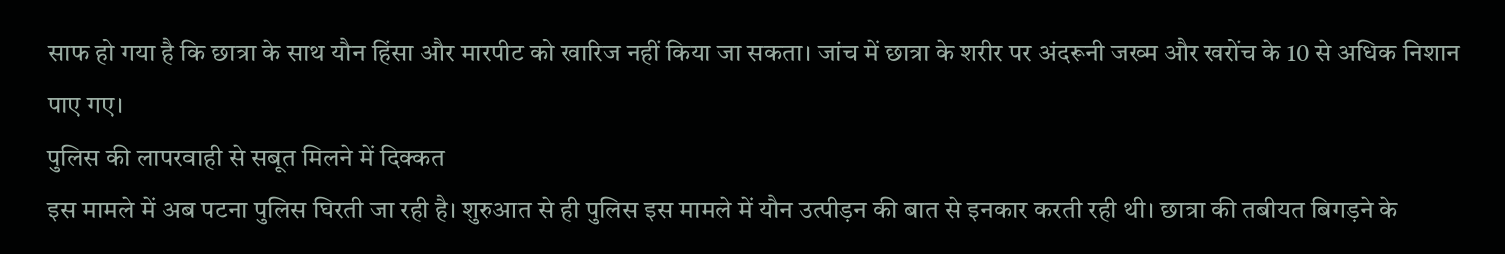साफ हो गया है कि छात्रा के साथ यौन हिंसा और मारपीट को खारिज नहीं किया जा सकता। जांच में छात्रा के शरीर पर अंदरूनी जख्म और खरोंच के 10 से अधिक निशान पाए गए।
पुलिस की लापरवाही से सबूत मिलने में दिक्कत
इस मामले में अब पटना पुलिस घिरती जा रही है। शुरुआत से ही पुलिस इस मामले में यौन उत्पीड़न की बात से इनकार करती रही थी। छात्रा की तबीयत बिगड़ने के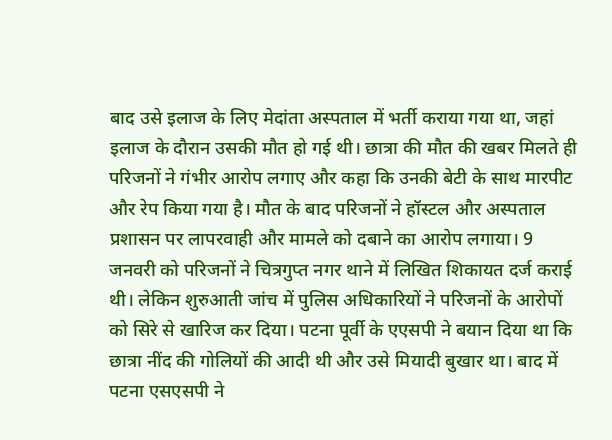बाद उसे इलाज के लिए मेदांता अस्पताल में भर्ती कराया गया था, जहां इलाज के दौरान उसकी मौत हो गई थी। छात्रा की मौत की खबर मिलते ही परिजनों ने गंभीर आरोप लगाए और कहा कि उनकी बेटी के साथ मारपीट और रेप किया गया है। मौत के बाद परिजनों ने हॉस्टल और अस्पताल प्रशासन पर लापरवाही और मामले को दबाने का आरोप लगाया। 9 जनवरी को परिजनों ने चित्रगुप्त नगर थाने में लिखित शिकायत दर्ज कराई थी। लेकिन शुरुआती जांच में पुलिस अधिकारियों ने परिजनों के आरोपों को सिरे से खारिज कर दिया। पटना पूर्वी के एएसपी ने बयान दिया था कि छात्रा नींद की गोलियों की आदी थी और उसे मियादी बुखार था। बाद में पटना एसएसपी ने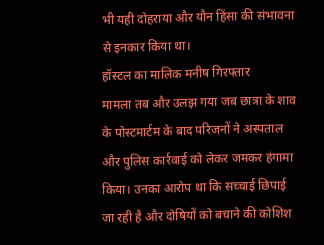भी यही दोहराया और यौन हिंसा की संभावना से इनकार किया था।
हॉस्टल का मालिक मनीष गिरफ्तार
मामला तब और उलझ गया जब छात्रा के शाव के पोस्टमार्टम के बाद परिजनों ने अस्पताल और पुलिस कार्रवाई को लेकर जमकर हंगामा किया। उनका आरोप था कि सच्चाई छिपाई जा रही है और दोषियों को बचाने की कोशिश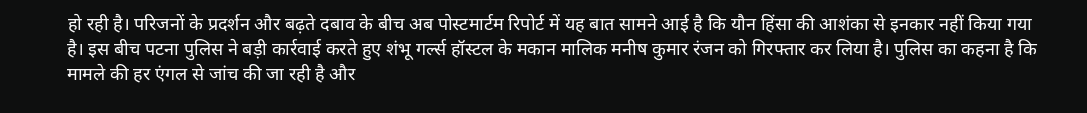हो रही है। परिजनों के प्रदर्शन और बढ़ते दबाव के बीच अब पोस्टमार्टम रिपोर्ट में यह बात सामने आई है कि यौन हिंसा की आशंका से इनकार नहीं किया गया है। इस बीच पटना पुलिस ने बड़ी कार्रवाई करते हुए शंभू गर्ल्स हॉस्टल के मकान मालिक मनीष कुमार रंजन को गिरफ्तार कर लिया है। पुलिस का कहना है कि मामले की हर एंगल से जांच की जा रही है और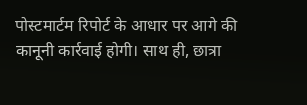पोस्टमार्टम रिपोर्ट के आधार पर आगे की कानूनी कार्रवाई होगी। साथ ही, छात्रा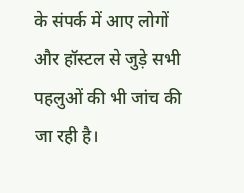के संपर्क में आए लोगों और हॉस्टल से जुड़े सभी पहलुओं की भी जांच की जा रही है।